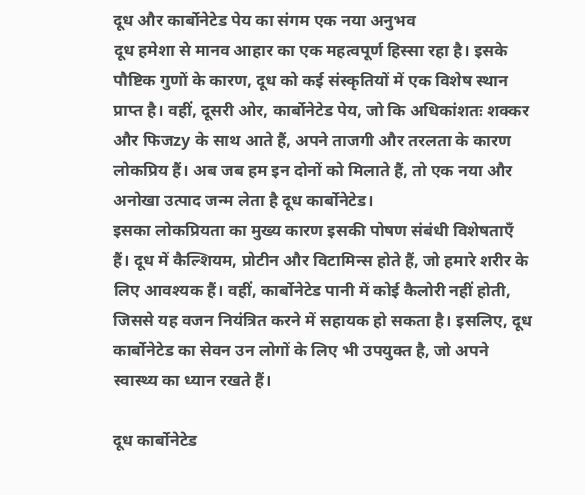दूध और कार्बोनेटेड पेय का संगम एक नया अनुभव
दूध हमेशा से मानव आहार का एक महत्वपूर्ण हिस्सा रहा है। इसके पौष्टिक गुणों के कारण, दूध को कई संस्कृतियों में एक विशेष स्थान प्राप्त है। वहीं, दूसरी ओर, कार्बोनेटेड पेय, जो कि अधिकांशतः शक्कर और फिजzy के साथ आते हैं, अपने ताजगी और तरलता के कारण लोकप्रिय हैं। अब जब हम इन दोनों को मिलाते हैं, तो एक नया और अनोखा उत्पाद जन्म लेता है दूध कार्बोनेटेड।
इसका लोकप्रियता का मुख्य कारण इसकी पोषण संबंधी विशेषताएँ हैं। दूध में कैल्शियम, प्रोटीन और विटामिन्स होते हैं, जो हमारे शरीर के लिए आवश्यक हैं। वहीं, कार्बोनेटेड पानी में कोई कैलोरी नहीं होती, जिससे यह वजन नियंत्रित करने में सहायक हो सकता है। इसलिए, दूध कार्बोनेटेड का सेवन उन लोगों के लिए भी उपयुक्त है, जो अपने स्वास्थ्य का ध्यान रखते हैं।

दूध कार्बोनेटेड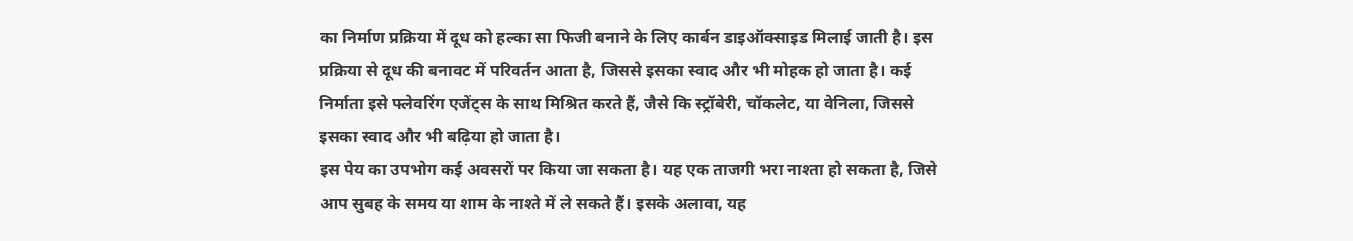का निर्माण प्रक्रिया में दूध को हल्का सा फिजी बनाने के लिए कार्बन डाइऑक्साइड मिलाई जाती है। इस प्रक्रिया से दूध की बनावट में परिवर्तन आता है, जिससे इसका स्वाद और भी मोहक हो जाता है। कई निर्माता इसे फ्लेवरिंग एजेंट्स के साथ मिश्रित करते हैं, जैसे कि स्ट्रॉबेरी, चॉकलेट, या वेनिला, जिससे इसका स्वाद और भी बढ़िया हो जाता है।
इस पेय का उपभोग कई अवसरों पर किया जा सकता है। यह एक ताजगी भरा नाश्ता हो सकता है, जिसे आप सुबह के समय या शाम के नाश्ते में ले सकते हैं। इसके अलावा, यह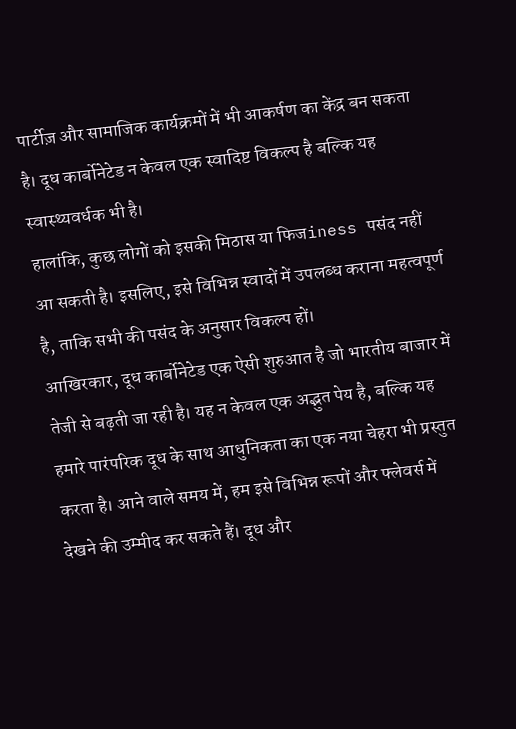पार्टीज़ और सामाजिक कार्यक्रमों में भी आकर्षण का केंद्र बन सकता है। दूध कार्बोनेटेड न केवल एक स्वादिष्ट विकल्प है बल्कि यह स्वास्थ्यवर्धक भी है।
हालांकि, कुछ लोगों को इसकी मिठास या फिजiness पसंद नहीं आ सकती है। इसलिए, इसे विभिन्न स्वादों में उपलब्ध कराना महत्वपूर्ण है, ताकि सभी की पसंद के अनुसार विकल्प हों।
आखिरकार, दूध कार्बोनेटेड एक ऐसी शुरुआत है जो भारतीय बाजार में तेजी से बढ़ती जा रही है। यह न केवल एक अद्भुत पेय है, बल्कि यह हमारे पारंपरिक दूध के साथ आधुनिकता का एक नया चेहरा भी प्रस्तुत करता है। आने वाले समय में, हम इसे विभिन्न रूपों और फ्लेवर्स में देखने की उम्मीद कर सकते हैं। दूध और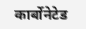कार्बोनेटेड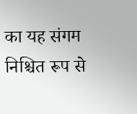का यह संगम निश्चित रूप से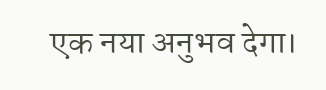एक नया अनुभव देगा।